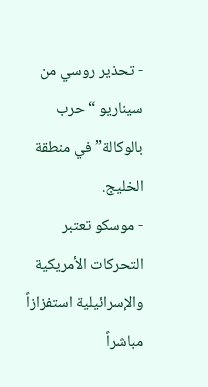- تحذير روسي من سيناريو “حرب بالوكالة” في منطقة الخليج.
- موسكو تعتبر التحركات الأمريكية والإسرائيلية استفزازاً مباشراً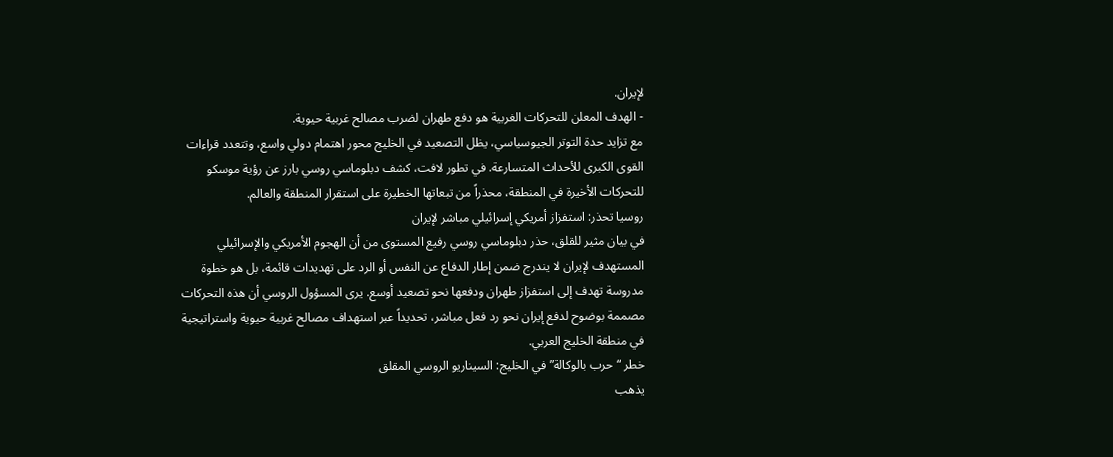لإيران.
- الهدف المعلن للتحركات الغربية هو دفع طهران لضرب مصالح غربية حيوية.
مع تزايد حدة التوتر الجيوسياسي، يظل التصعيد في الخليج محور اهتمام دولي واسع، وتتعدد قراءات القوى الكبرى للأحداث المتسارعة. في تطور لافت، كشف دبلوماسي روسي بارز عن رؤية موسكو للتحركات الأخيرة في المنطقة، محذراً من تبعاتها الخطيرة على استقرار المنطقة والعالم.
روسيا تحذر: استفزاز أمريكي إسرائيلي مباشر لإيران
في بيان مثير للقلق، حذر دبلوماسي روسي رفيع المستوى من أن الهجوم الأمريكي والإسرائيلي المستهدف لإيران لا يندرج ضمن إطار الدفاع عن النفس أو الرد على تهديدات قائمة، بل هو خطوة مدروسة تهدف إلى استفزاز طهران ودفعها نحو تصعيد أوسع. يرى المسؤول الروسي أن هذه التحركات مصممة بوضوح لدفع إيران نحو رد فعل مباشر، تحديداً عبر استهداف مصالح غربية حيوية واستراتيجية في منطقة الخليج العربي.
خطر “حرب بالوكالة” في الخليج: السيناريو الروسي المقلق
يذهب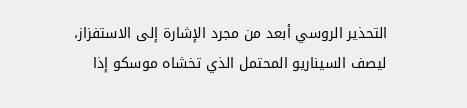التحذير الروسي أبعد من مجرد الإشارة إلى الاستفزاز، ليصف السيناريو المحتمل الذي تخشاه موسكو إذا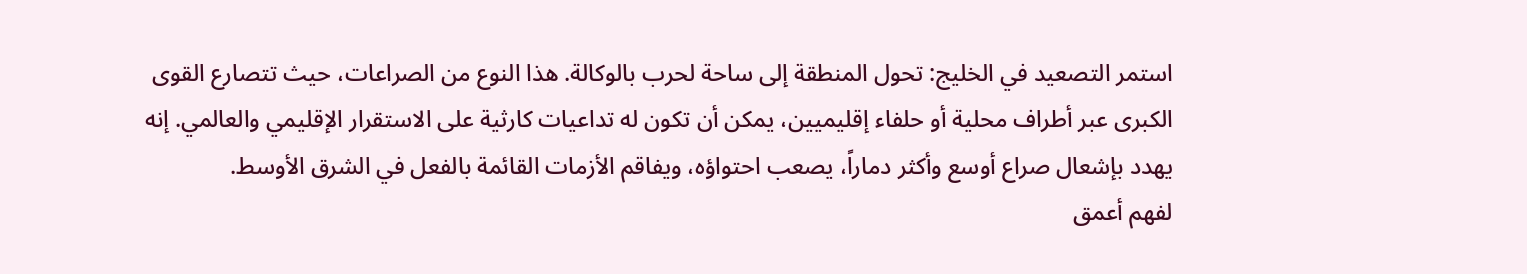استمر التصعيد في الخليج: تحول المنطقة إلى ساحة لحرب بالوكالة. هذا النوع من الصراعات، حيث تتصارع القوى الكبرى عبر أطراف محلية أو حلفاء إقليميين، يمكن أن تكون له تداعيات كارثية على الاستقرار الإقليمي والعالمي. إنه يهدد بإشعال صراع أوسع وأكثر دماراً، يصعب احتواؤه، ويفاقم الأزمات القائمة بالفعل في الشرق الأوسط.
لفهم أعمق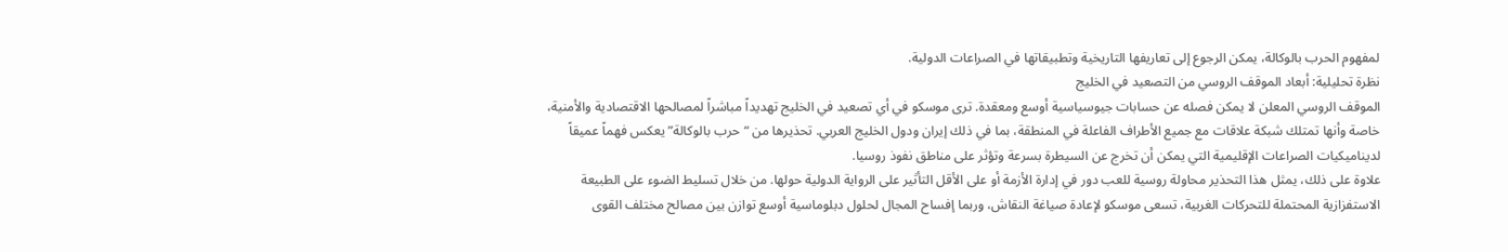لمفهوم الحرب بالوكالة، يمكن الرجوع إلى تعاريفها التاريخية وتطبيقاتها في الصراعات الدولية.
نظرة تحليلية: أبعاد الموقف الروسي من التصعيد في الخليج
الموقف الروسي المعلن لا يمكن فصله عن حسابات جيوسياسية أوسع ومعقدة. ترى موسكو في أي تصعيد في الخليج تهديداً مباشراً لمصالحها الاقتصادية والأمنية، خاصة وأنها تمتلك شبكة علاقات مع جميع الأطراف الفاعلة في المنطقة، بما في ذلك إيران ودول الخليج العربي. تحذيرها من “حرب بالوكالة” يعكس فهماً عميقاً لديناميكيات الصراعات الإقليمية التي يمكن أن تخرج عن السيطرة بسرعة وتؤثر على مناطق نفوذ روسيا.
علاوة على ذلك، يمثل هذا التحذير محاولة روسية للعب دور في إدارة الأزمة أو على الأقل التأثير على الرواية الدولية حولها. من خلال تسليط الضوء على الطبيعة الاستفزازية المحتملة للتحركات الغربية، تسعى موسكو لإعادة صياغة النقاش، وربما إفساح المجال لحلول دبلوماسية أوسع توازن بين مصالح مختلف القوى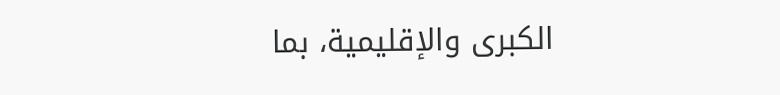الكبرى والإقليمية، بما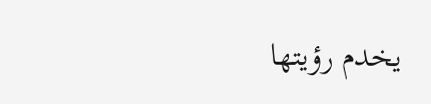يخدم رؤيتها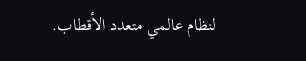لنظام عالمي متعدد الأقطاب.